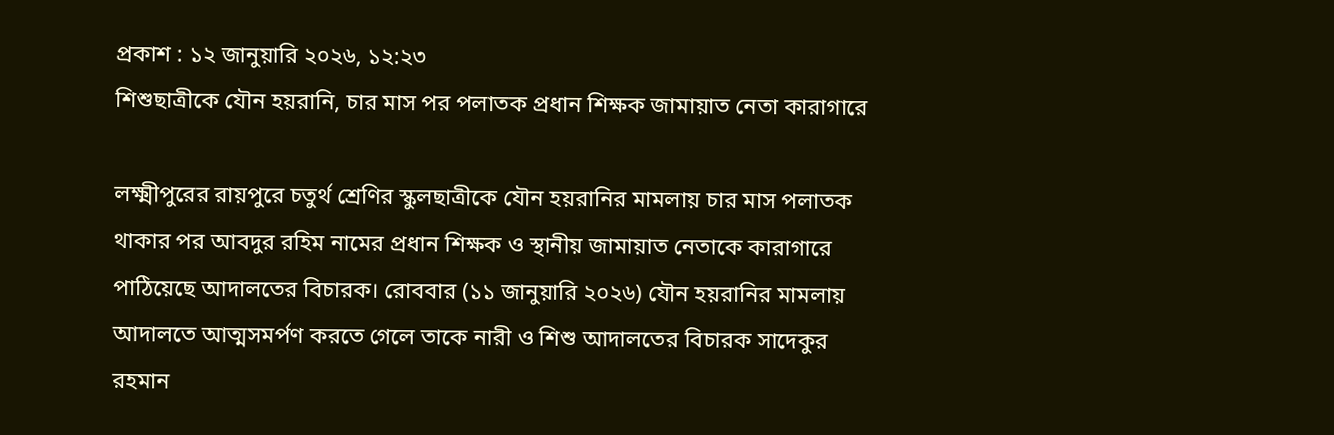প্রকাশ : ১২ জানুয়ারি ২০২৬, ১২:২৩
শিশুছাত্রীকে যৌন হয়রানি, চার মাস পর পলাতক প্রধান শিক্ষক জামায়াত নেতা কারাগারে

লক্ষ্মীপুরের রায়পুরে চতুর্থ শ্রেণির স্কুলছাত্রীকে যৌন হয়রানির মামলায় চার মাস পলাতক থাকার পর আবদুর রহিম নামের প্রধান শিক্ষক ও স্থানীয় জামায়াত নেতাকে কারাগারে পাঠিয়েছে আদালতের বিচারক। রোববার (১১ জানুয়ারি ২০২৬) যৌন হয়রানির মামলায় আদালতে আত্মসমর্পণ করতে গেলে তাকে নারী ও শিশু আদালতের বিচারক সাদেকুর রহমান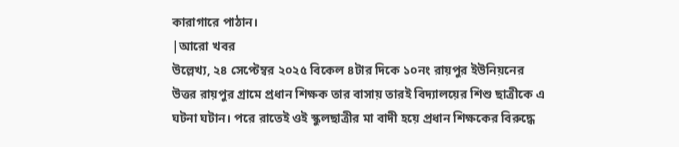কারাগারে পাঠান।
|আরো খবর
উল্লেখ্য, ২৪ সেপ্টেম্বর ২০২৫ বিকেল ৪টার দিকে ১০নং রায়পুর ইউনিয়নের উত্তর রায়পুর গ্রামে প্রধান শিক্ষক তার বাসায় তারই বিদ্যালয়ের শিশু ছাত্রীকে এ ঘটনা ঘটান। পরে রাতেই ওই স্কুলছাত্রীর মা বাদী হয়ে প্রধান শিক্ষকের বিরুদ্ধে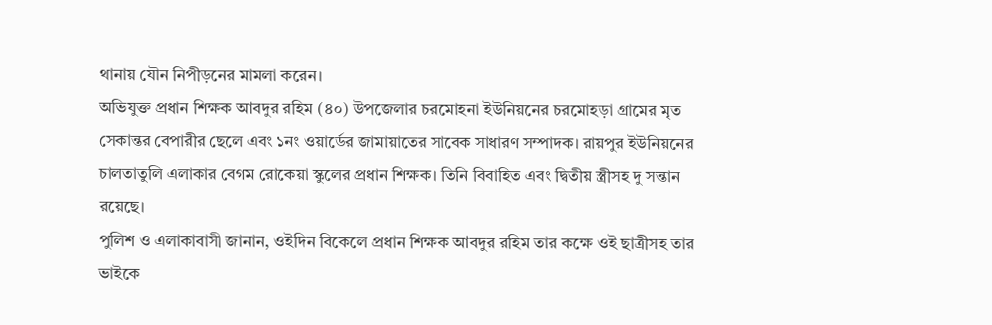থানায় যৌন নিপীড়নের মামলা করেন।
অভিযুক্ত প্রধান শিক্ষক আবদুর রহিম (৪০) উপজেলার চরমোহনা ইউনিয়নের চরমোহড়া গ্রামের মৃত সেকান্তর বেপারীর ছেলে এবং ১নং ওয়ার্ডের জামায়াতের সাবেক সাধারণ সম্পাদক। রায়পুর ইউনিয়নের চালতাতুলি এলাকার বেগম রোকেয়া স্কুলের প্রধান শিক্ষক। তিনি বিবাহিত এবং দ্বিতীয় স্ত্রীসহ দু সন্তান রয়েছে।
পুলিশ ও এলাকাবাসী জানান, ওইদিন বিকেলে প্রধান শিক্ষক আবদুর রহিম তার কক্ষে ওই ছাত্রীসহ তার ভাইকে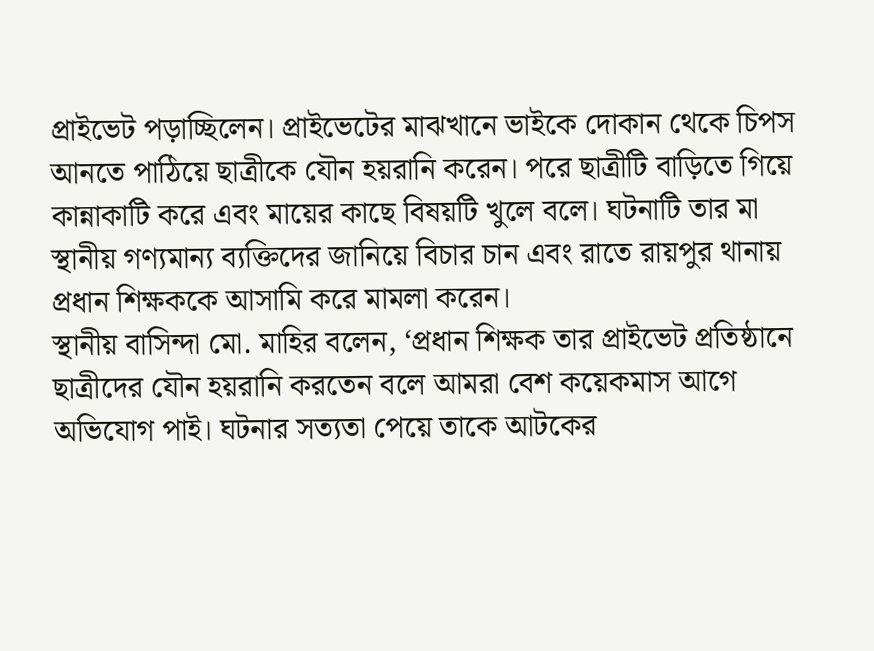প্রাইভেট পড়াচ্ছিলেন। প্রাইভেটের মাঝখানে ভাইকে দোকান থেকে চিপস আনতে পাঠিয়ে ছাত্রীকে যৌন হয়রানি করেন। পরে ছাত্রীটি বাড়িতে গিয়ে কান্নাকাটি করে এবং মায়ের কাছে বিষয়টি খুলে বলে। ঘটনাটি তার মা স্থানীয় গণ্যমান্য ব্যক্তিদের জানিয়ে বিচার চান এবং রাতে রায়পুর থানায় প্রধান শিক্ষককে আসামি করে মামলা করেন।
স্থানীয় বাসিন্দা মো. মাহির বলেন, ‘প্রধান শিক্ষক তার প্রাইভেট প্রতিষ্ঠানে ছাত্রীদের যৌন হয়রানি করতেন বলে আমরা বেশ কয়েকমাস আগে অভিযোগ পাই। ঘটনার সত্যতা পেয়ে তাকে আটকের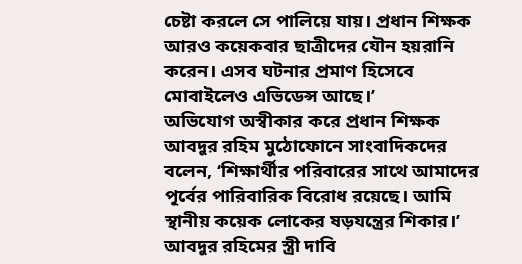চেষ্টা করলে সে পালিয়ে যায়। প্রধান শিক্ষক আরও কয়েকবার ছাত্রীদের যৌন হয়রানি করেন। এসব ঘটনার প্রমাণ হিসেবে মোবাইলেও এভিডেন্স আছে।’
অভিযোগ অস্বীকার করে প্রধান শিক্ষক আবদুর রহিম মুঠোফোনে সাংবাদিকদের বলেন, ‘শিক্ষার্থীর পরিবারের সাথে আমাদের পূর্বের পারিবারিক বিরোধ রয়েছে। আমি স্থানীয় কয়েক লোকের ষড়যন্ত্রের শিকার।’
আবদুর রহিমের স্ত্রী দাবি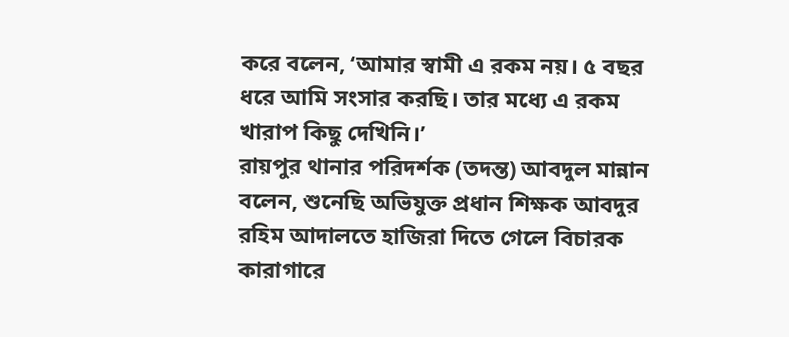করে বলেন, ‘আমার স্বামী এ রকম নয়। ৫ বছর ধরে আমি সংসার করছি। তার মধ্যে এ রকম খারাপ কিছু দেখিনি।’
রায়পুর থানার পরিদর্শক (তদন্ত) আবদুল মান্নান বলেন, শুনেছি অভিযুক্ত প্রধান শিক্ষক আবদুর রহিম আদালতে হাজিরা দিতে গেলে বিচারক কারাগারে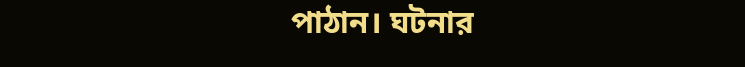পাঠান। ঘটনার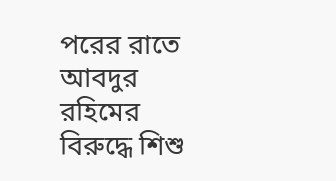পরের রাতে আবদুর রহিমের বিরুদ্ধে শিশু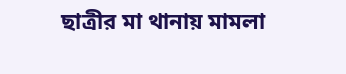ছাত্রীর মা থানায় মামলা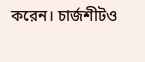করেন। চার্জশীটও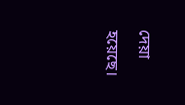দেয়া হয়েছে।